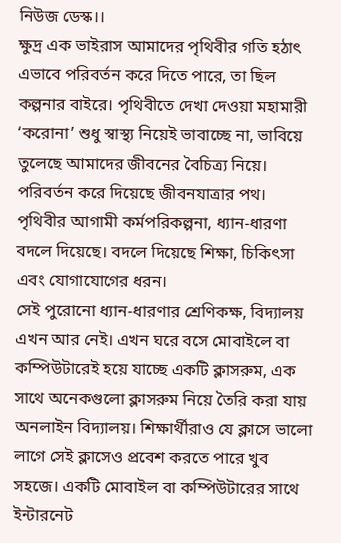নিউজ ডেস্ক।।
ক্ষুদ্র এক ভাইরাস আমাদের পৃথিবীর গতি হঠাৎ এভাবে পরিবর্তন করে দিতে পারে, তা ছিল কল্পনার বাইরে। পৃথিবীতে দেখা দেওয়া মহামারী ‘করোনা’ শুধু স্বাস্থ্য নিয়েই ভাবাচ্ছে না, ভাবিয়ে তুলেছে আমাদের জীবনের বৈচিত্র্য নিয়ে। পরিবর্তন করে দিয়েছে জীবনযাত্রার পথ। পৃথিবীর আগামী কর্মপরিকল্পনা, ধ্যান-ধারণা বদলে দিয়েছে। বদলে দিয়েছে শিক্ষা, চিকিৎসা এবং যোগাযোগের ধরন।
সেই পুরোনো ধ্যান-ধারণার শ্রেণিকক্ষ, বিদ্যালয় এখন আর নেই। এখন ঘরে বসে মোবাইলে বা কম্পিউটারেই হয়ে যাচ্ছে একটি ক্লাসরুম, এক সাথে অনেকগুলো ক্লাসরুম নিয়ে তৈরি করা যায় অনলাইন বিদ্যালয়। শিক্ষার্থীরাও যে ক্লাসে ভালো লাগে সেই ক্লাসেও প্রবেশ করতে পারে খুব সহজে। একটি মোবাইল বা কম্পিউটারের সাথে ইন্টারনেট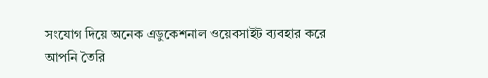সংযোগ দিয়ে অনেক এডুকেশনাল ওয়েবসাইট ব্যবহার করে আপনি তৈরি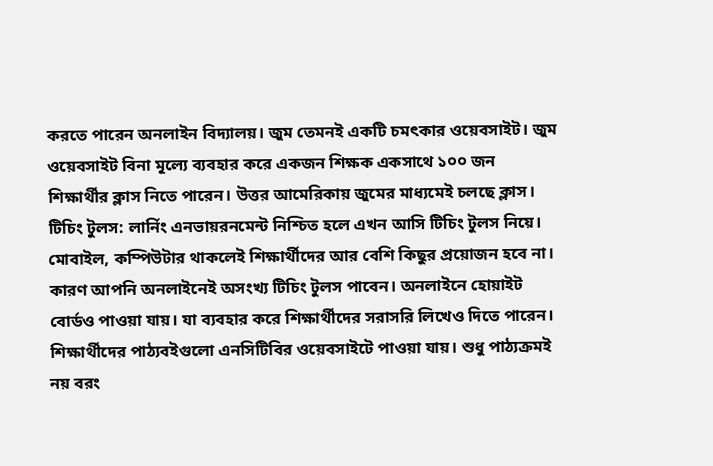করতে পারেন অনলাইন বিদ্যালয়। জুম তেমনই একটি চমৎকার ওয়েবসাইট। জুম ওয়েবসাইট বিনা মূল্যে ব্যবহার করে একজন শিক্ষক একসাথে ১০০ জন শিক্ষার্থীর ক্লাস নিতে পারেন। উত্তর আমেরিকায় জুমের মাধ্যমেই চলছে ক্লাস।
টিচিং টুলস: লার্নিং এনভায়রনমেন্ট নিশ্চিত হলে এখন আসি টিচিং টুলস নিয়ে। মোবাইল, কম্পিউটার থাকলেই শিক্ষার্থীদের আর বেশি কিছুর প্রয়োজন হবে না। কারণ আপনি অনলাইনেই অসংখ্য টিচিং টুলস পাবেন। অনলাইনে হোয়াইট বোর্ডও পাওয়া যায়। যা ব্যবহার করে শিক্ষার্থীদের সরাসরি লিখেও দিতে পারেন।
শিক্ষার্থীদের পাঠ্যবইগুলো এনসিটিবির ওয়েবসাইটে পাওয়া যায়। শুধু পাঠ্যক্রমই নয় বরং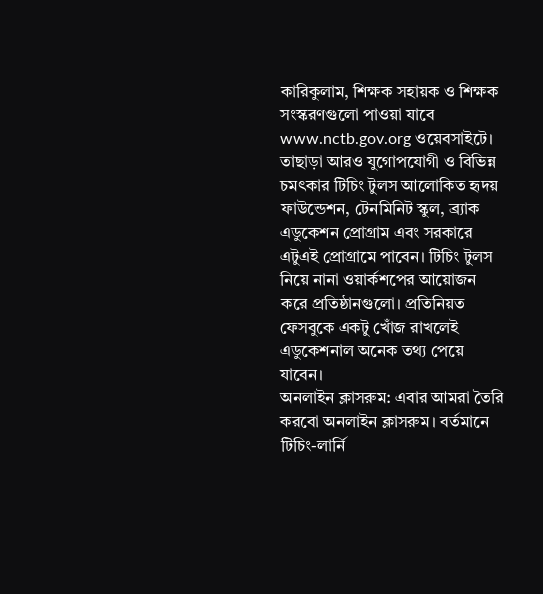কারিকুলাম, শিক্ষক সহায়ক ও শিক্ষক সংস্করণগুলো পাওয়া যাবে www.nctb.gov.org ওয়েবসাইটে। তাছাড়া আরও যুগোপযোগী ও বিভিন্ন চমৎকার টিচিং টুলস আলোকিত হৃদয় ফাউন্ডেশন, টেনমিনিট স্কুল, ব্র্যাক এডুকেশন প্রোগ্রাম এবং সরকারে এটুএই প্রোগ্রামে পাবেন। টিচিং টুলস নিয়ে নানা ওয়ার্কশপের আয়োজন করে প্রতিষ্ঠানগুলো। প্রতিনিয়ত ফেসবুকে একটু খোঁজ রাখলেই এডুকেশনাল অনেক তথ্য পেয়ে যাবেন।
অনলাইন ক্লাসরুম: এবার আমরা তৈরি করবো অনলাইন ক্লাসরুম। বর্তমানে টিচিং-লার্নি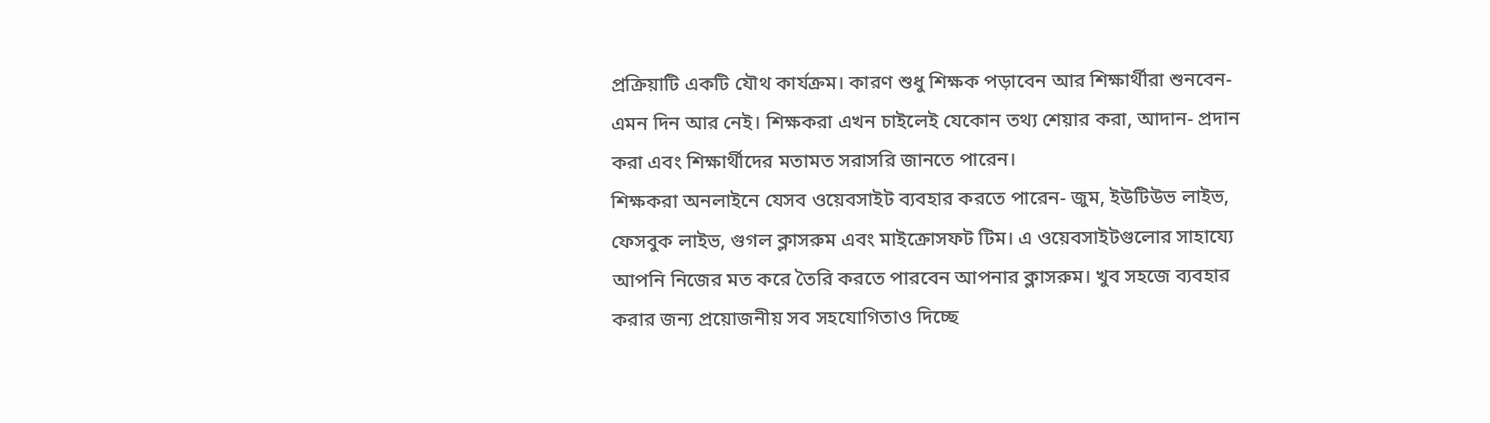প্রক্রিয়াটি একটি যৌথ কার্যক্রম। কারণ শুধু শিক্ষক পড়াবেন আর শিক্ষার্থীরা শুনবেন- এমন দিন আর নেই। শিক্ষকরা এখন চাইলেই যেকোন তথ্য শেয়ার করা, আদান- প্রদান করা এবং শিক্ষার্থীদের মতামত সরাসরি জানতে পারেন।
শিক্ষকরা অনলাইনে যেসব ওয়েবসাইট ব্যবহার করতে পারেন- জুম, ইউটিউভ লাইভ, ফেসবুক লাইভ, গুগল ক্লাসরুম এবং মাইক্রোসফট টিম। এ ওয়েবসাইটগুলোর সাহায্যে আপনি নিজের মত করে তৈরি করতে পারবেন আপনার ক্লাসরুম। খুব সহজে ব্যবহার করার জন্য প্রয়োজনীয় সব সহযোগিতাও দিচ্ছে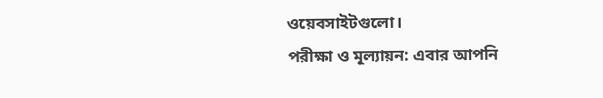ওয়েবসাইটগুলো।
পরীক্ষা ও মূল্যায়ন: এবার আপনি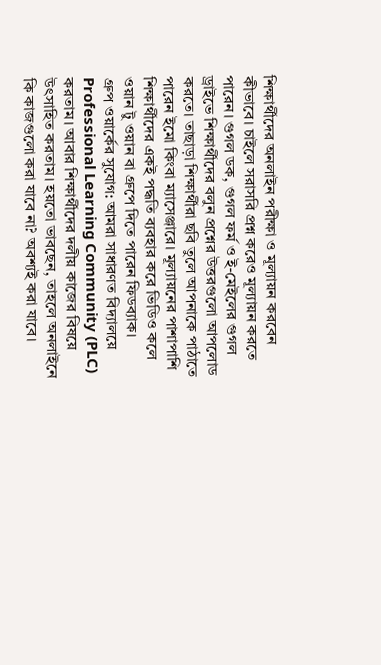শিক্ষার্থীদের অনলাইন পরীক্ষা ও মূল্যায়ন করবেন কীভাবে। চাইলে সরাসরি প্রশ্ন করেও মূল্যায়ন করতে পারেন। গুগল ডক, গুগল ফর্ম ও ই-মেইলের গুগল ড্রাইভে শিক্ষার্থীদের বলুন প্রশ্নের উত্তরগুলো আপলোড করতে। তাছাড়া শিক্ষার্থীরা ছবি তুলে আপনাকে পাঠাতে পারেন ইমো কিংবা ম্যাসেঞ্জারে। মূল্যায়নের পাশাপাশি শিক্ষার্থীদের একই পদ্ধতি ব্যবহার করে ভিডিও কলে ওয়ান টু ওয়ান বা গ্রুপে দিতে পারেন ফিডব্যাক।
গ্রুপ ওয়ার্কের সুযোগ: আমরা সাধারণত বিদ্যালয়ে Professional Learning Community (PLC) করতাম। আবার শিক্ষার্থীদের দলীয় কাজের বিষয়ে উৎসাহিত করতাম। হয়তো ভাবছেন, তাহলে অনলাইনে কি কাজগুলো করা যাবে না? অবশ্যই করা যাবে।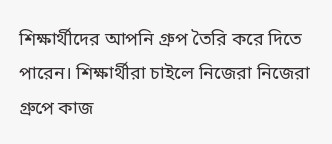শিক্ষার্থীদের আপনি গ্রুপ তৈরি করে দিতে পারেন। শিক্ষার্থীরা চাইলে নিজেরা নিজেরা গ্রুপে কাজ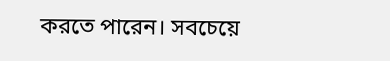করতে পারেন। সবচেয়ে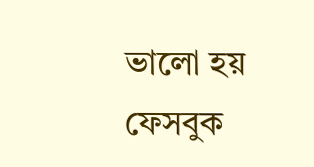ভালো হয় ফেসবুক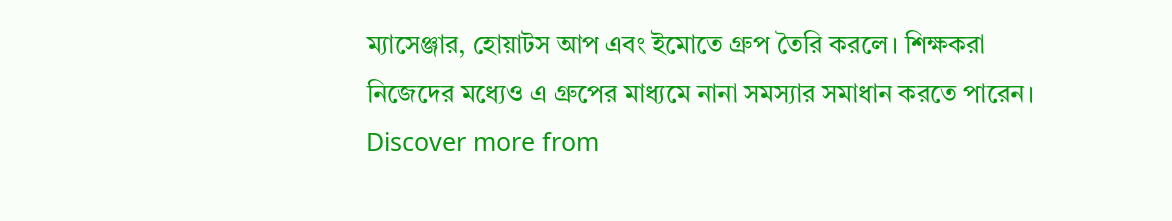ম্যাসেঞ্জার, হোয়াটস আপ এবং ইমোতে গ্রুপ তৈরি করলে। শিক্ষকরা নিজেদের মধ্যেও এ গ্রুপের মাধ্যমে নানা সমস্যার সমাধান করতে পারেন।
Discover more from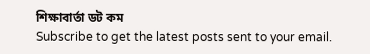শিক্ষাবার্তা ডট কম
Subscribe to get the latest posts sent to your email.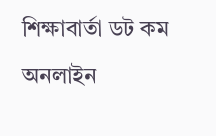শিক্ষাবার্তা ডট কম অনলাইন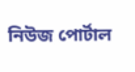নিউজ পোর্টাল